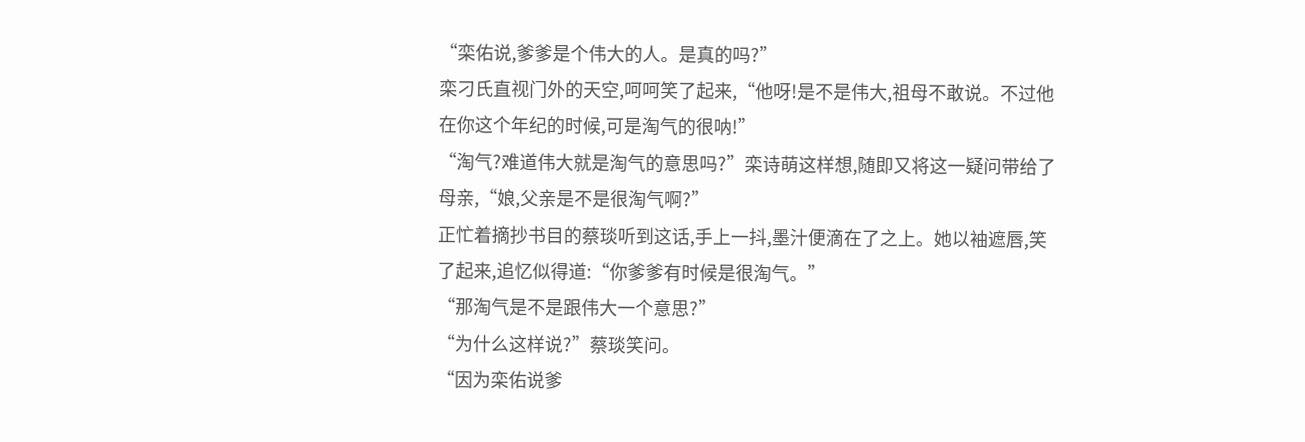“栾佑说,爹爹是个伟大的人。是真的吗?”
栾刁氏直视门外的天空,呵呵笑了起来,“他呀!是不是伟大,祖母不敢说。不过他在你这个年纪的时候,可是淘气的很呐!”
“淘气?难道伟大就是淘气的意思吗?”栾诗萌这样想,随即又将这一疑问带给了母亲,“娘,父亲是不是很淘气啊?”
正忙着摘抄书目的蔡琰听到这话,手上一抖,墨汁便滴在了之上。她以袖遮唇,笑了起来,追忆似得道:“你爹爹有时候是很淘气。”
“那淘气是不是跟伟大一个意思?”
“为什么这样说?”蔡琰笑问。
“因为栾佑说爹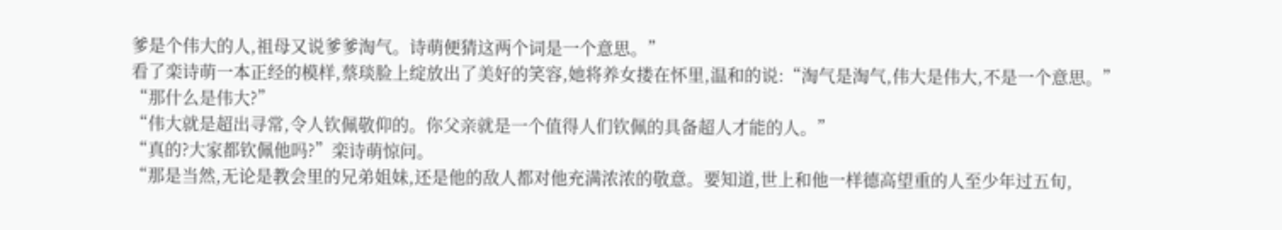爹是个伟大的人,祖母又说爹爹淘气。诗萌便猜这两个词是一个意思。”
看了栾诗萌一本正经的模样,蔡琰脸上绽放出了美好的笑容,她将养女搂在怀里,温和的说:“淘气是淘气,伟大是伟大,不是一个意思。”
“那什么是伟大?”
“伟大就是超出寻常,令人钦佩敬仰的。你父亲就是一个值得人们钦佩的具备超人才能的人。”
“真的?大家都钦佩他吗?”栾诗萌惊问。
“那是当然,无论是教会里的兄弟姐妹,还是他的敌人都对他充满浓浓的敬意。要知道,世上和他一样德高望重的人至少年过五旬,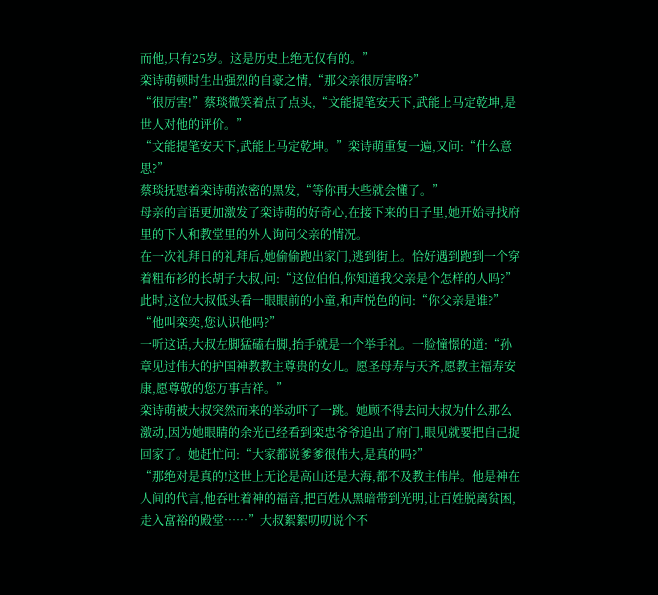而他,只有25岁。这是历史上绝无仅有的。”
栾诗萌顿时生出强烈的自豪之情,“那父亲很厉害咯?”
“很厉害!”蔡琰微笑着点了点头,“文能提笔安天下,武能上马定乾坤,是世人对他的评价。”
“文能提笔安天下,武能上马定乾坤。”栾诗萌重复一遍,又问:“什么意思?”
蔡琰抚慰着栾诗萌浓密的黑发,“等你再大些就会懂了。”
母亲的言语更加激发了栾诗萌的好奇心,在接下来的日子里,她开始寻找府里的下人和教堂里的外人询问父亲的情况。
在一次礼拜日的礼拜后,她偷偷跑出家门,逃到街上。恰好遇到跑到一个穿着粗布衫的长胡子大叔,问:“这位伯伯,你知道我父亲是个怎样的人吗?”
此时,这位大叔低头看一眼眼前的小童,和声悦色的问:“你父亲是谁?”
“他叫栾奕,您认识他吗?”
一听这话,大叔左脚猛磕右脚,抬手就是一个举手礼。一脸憧憬的道:“孙章见过伟大的护国神教教主尊贵的女儿。愿圣母寿与天齐,愿教主福寿安康,愿尊敬的您万事吉祥。”
栾诗萌被大叔突然而来的举动吓了一跳。她顾不得去问大叔为什么那么激动,因为她眼睛的余光已经看到栾忠爷爷追出了府门,眼见就要把自己捉回家了。她赶忙问:“大家都说爹爹很伟大,是真的吗?”
“那绝对是真的!这世上无论是高山还是大海,都不及教主伟岸。他是神在人间的代言,他吞吐着神的福音,把百姓从黑暗带到光明,让百姓脱离贫困,走入富裕的殿堂……”大叔絮絮叨叨说个不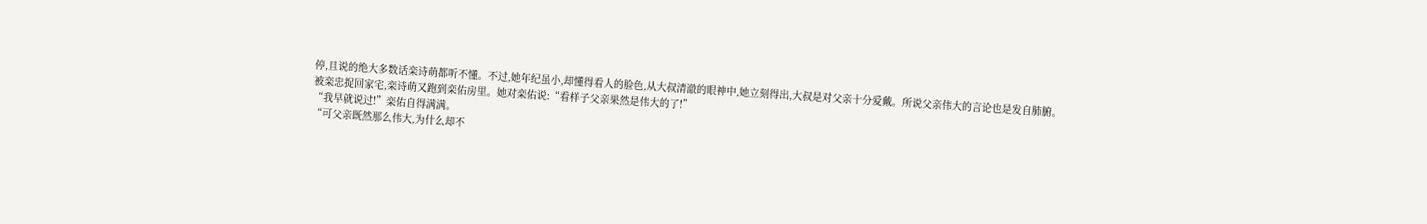停,且说的绝大多数话栾诗萌都听不懂。不过,她年纪虽小,却懂得看人的脸色,从大叔清澈的眼神中,她立刻得出,大叔是对父亲十分爱戴。所说父亲伟大的言论也是发自肺腑。
被栾忠捉回家宅,栾诗萌又跑到栾佑房里。她对栾佑说:“看样子父亲果然是伟大的了!”
“我早就说过!”栾佑自得满满。
“可父亲既然那么伟大,为什么却不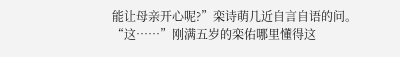能让母亲开心呢?”栾诗萌几近自言自语的问。
“这……”刚满五岁的栾佑哪里懂得这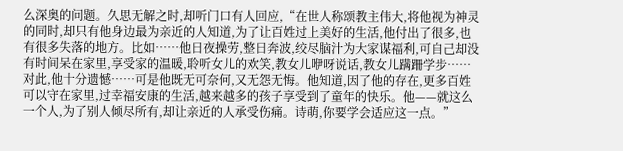么深奥的问题。久思无解之时,却听门口有人回应,“在世人称颂教主伟大,将他视为神灵的同时,却只有他身边最为亲近的人知道,为了让百姓过上美好的生活,他付出了很多,也有很多失落的地方。比如……他日夜操劳,整日奔波,绞尽脑汁为大家谋福利,可自己却没有时间呆在家里,享受家的温暖,聆听女儿的欢笑,教女儿咿呀说话,教女儿蹒跚学步……对此,他十分遗憾……可是他既无可奈何,又无怨无悔。他知道,因了他的存在,更多百姓可以守在家里,过幸福安康的生活,越来越多的孩子享受到了童年的快乐。他——就这么一个人,为了别人倾尽所有,却让亲近的人承受伤痛。诗萌,你要学会适应这一点。”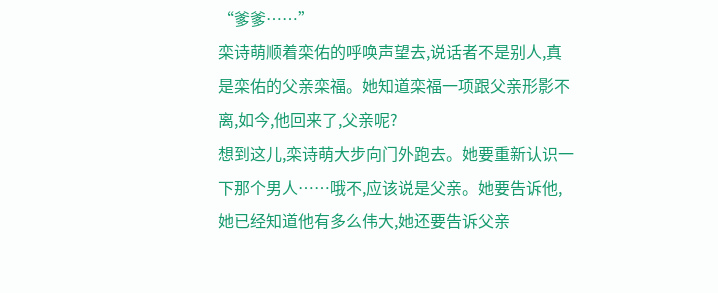“爹爹……”
栾诗萌顺着栾佑的呼唤声望去,说话者不是别人,真是栾佑的父亲栾福。她知道栾福一项跟父亲形影不离,如今,他回来了,父亲呢?
想到这儿,栾诗萌大步向门外跑去。她要重新认识一下那个男人……哦不,应该说是父亲。她要告诉他,她已经知道他有多么伟大,她还要告诉父亲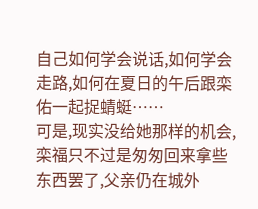自己如何学会说话,如何学会走路,如何在夏日的午后跟栾佑一起捉蜻蜓……
可是,现实没给她那样的机会,栾福只不过是匆匆回来拿些东西罢了,父亲仍在城外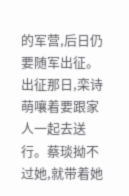的军营,后日仍要随军出征。
出征那日,栾诗萌嚷着要跟家人一起去送行。蔡琰拗不过她,就带着她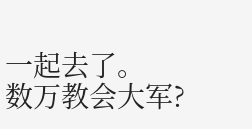一起去了。
数万教会大军?